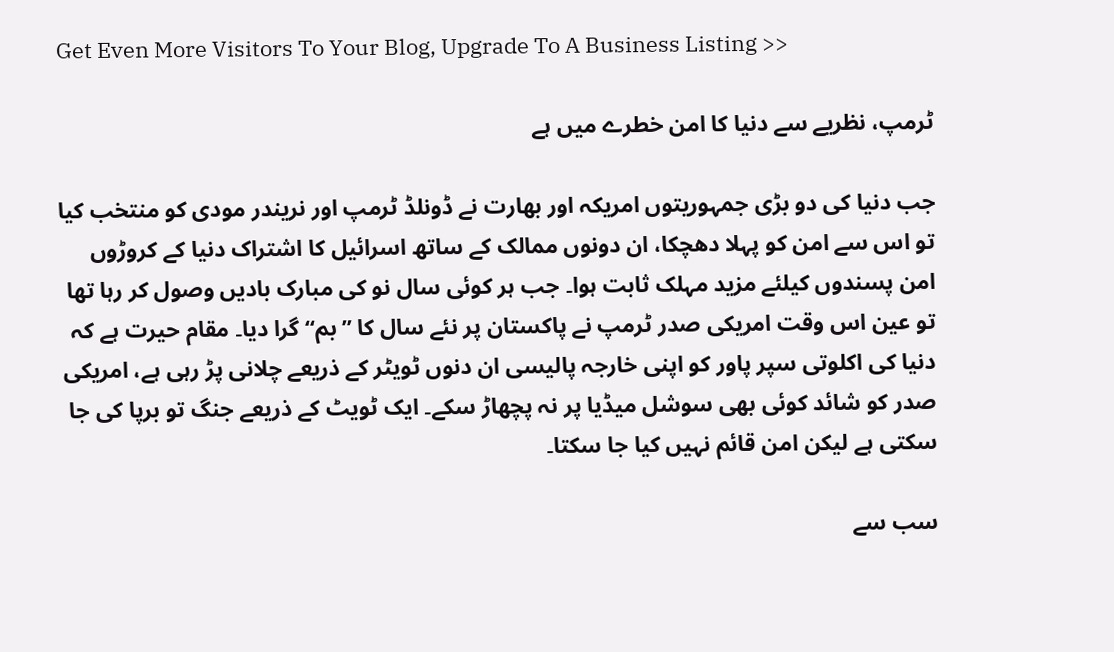Get Even More Visitors To Your Blog, Upgrade To A Business Listing >>

ٹرمپ، نظریے سے دنیا کا امن خطرے میں ہے

جب دنیا کی دو بڑی جمہوریتوں امریکہ اور بھارت نے ڈونلڈ ٹرمپ اور نریندر مودی کو منتخب کیا تو اس سے امن کو پہلا دھچکا، ان دونوں ممالک کے ساتھ اسرائیل کا اشتراک دنیا کے کروڑوں امن پسندوں کیلئے مزید مہلک ثابت ہوا۔ جب ہر کوئی سال نو کی مبارک بادیں وصول کر رہا تھا تو عین اس وقت امریکی صدر ٹرمپ نے پاکستان پر نئے سال کا ’’بم‘‘ گرا دیا۔ مقام حیرت ہے کہ دنیا کی اکلوتی سپر پاور کو اپنی خارجہ پالیسی ان دنوں ٹویٹر کے ذریعے چلانی پڑ رہی ہے، امریکی صدر کو شائد کوئی بھی سوشل میڈیا پر نہ پچھاڑ سکے۔ ایک ٹویٹ کے ذریعے جنگ تو برپا کی جا سکتی ہے لیکن امن قائم نہیں کیا جا سکتا۔

سب سے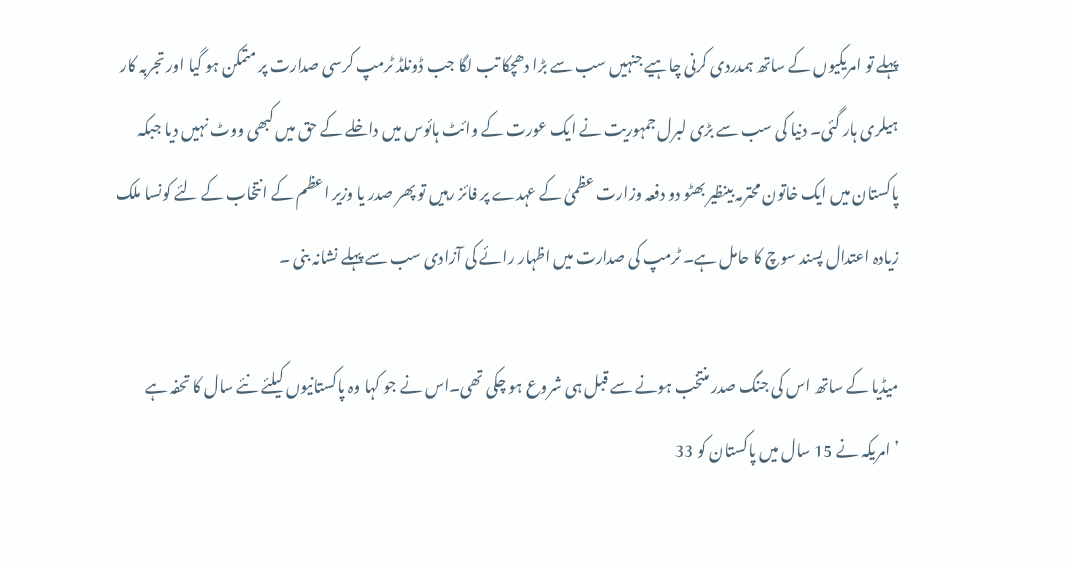پہلے تو امریکیوں کے ساتھ ہمدردی کرنی چاہیے جنہیں سب سے بڑا دھچکا تب لگا جب ڈونلڈ ٹرمپ کرسی صدارت پر متمکن ہو گیا اور تجربہ کار ہیلری ہار گئی۔ دنیا کی سب سے بڑی لبرل جمہوریت نے ایک عورت کے وائٹ ہائوس میں داخلے کے حق میں کبھی ووٹ نہیں دیا جبکہ پاکستان میں ایک خاتون محترمہ بینظیر بھٹو دو دفعہ وزارت عظمیٰ کے عہدے پر فائز رہیں تو پھر صدر یا وزیر اعظم کے انتخاب کے لئے کونسا ملک زیادہ اعتدال پسند سوچ کا حامل ہے۔ ٹرمپ کی صدارت میں اظہار رائے کی آزادی سب سے پہلے نشانہ بنی ۔

میڈیا کے ساتھ اس کی جنگ صدر منتخب ہونے سے قبل ہی شروع ہو چکی تھی۔اس نے جو کہا وہ پاکستانیوں کیلئے نئے سال کا تحفہ ہے ’امریکہ نے 15 سال میں پاکستان کو 33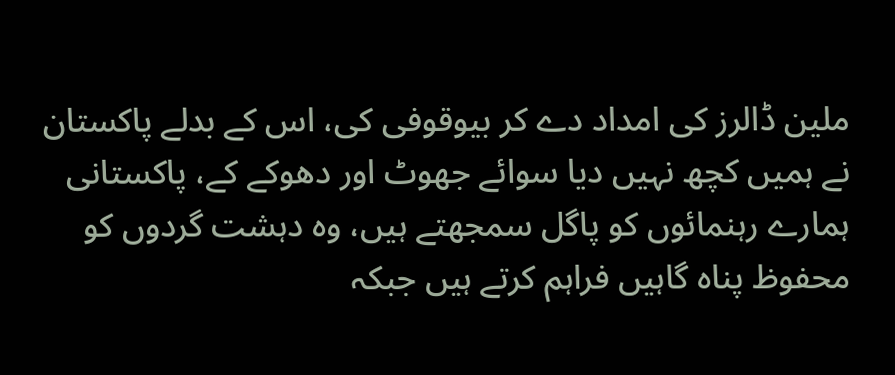ملین ڈالرز کی امداد دے کر بیوقوفی کی، اس کے بدلے پاکستان نے ہمیں کچھ نہیں دیا سوائے جھوٹ اور دھوکے کے، پاکستانی ہمارے رہنمائوں کو پاگل سمجھتے ہیں، وہ دہشت گردوں کو محفوظ پناہ گاہیں فراہم کرتے ہیں جبکہ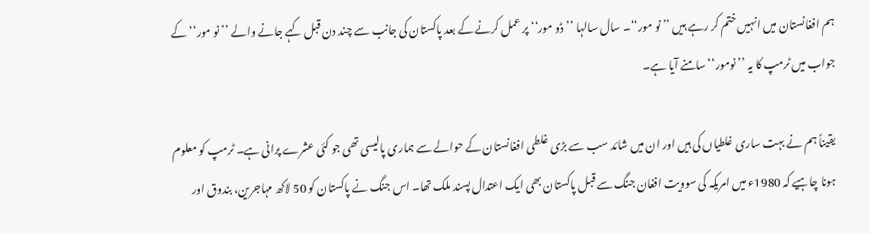ہم افغانستان میں انہیں ختم کر رہے ہیں ’’نو مور‘‘۔ سال سالہا ’’ڈو مور‘‘ پر عمل کرنے کے بعد پاکستان کی جانب سے چند دن قبل کہے جانے والے ’’نو مور‘‘ کے جواب میں ٹرمپ کا یہ ’’نومور‘‘ سامنے آیا ہے۔

یقیناً ہم نے بہت ساری غلطیاں کی ہیں اور ان میں شائد سب سے بڑی غلطی افغانستان کے حوالے سے ہماری پالیسی تھی جو کئی عشرے پرانی ہے۔ ٹرمپ کو معلوم ہونا چاہیے کہ 1980ء میں امریکہ کی سوویت افغان جنگ سے قبل پاکستان بھی ایک اعتدال پسند ملک تھا۔ اس جنگ نے پاکستان کو 50 لاکھ مہاجرین، بندوق اور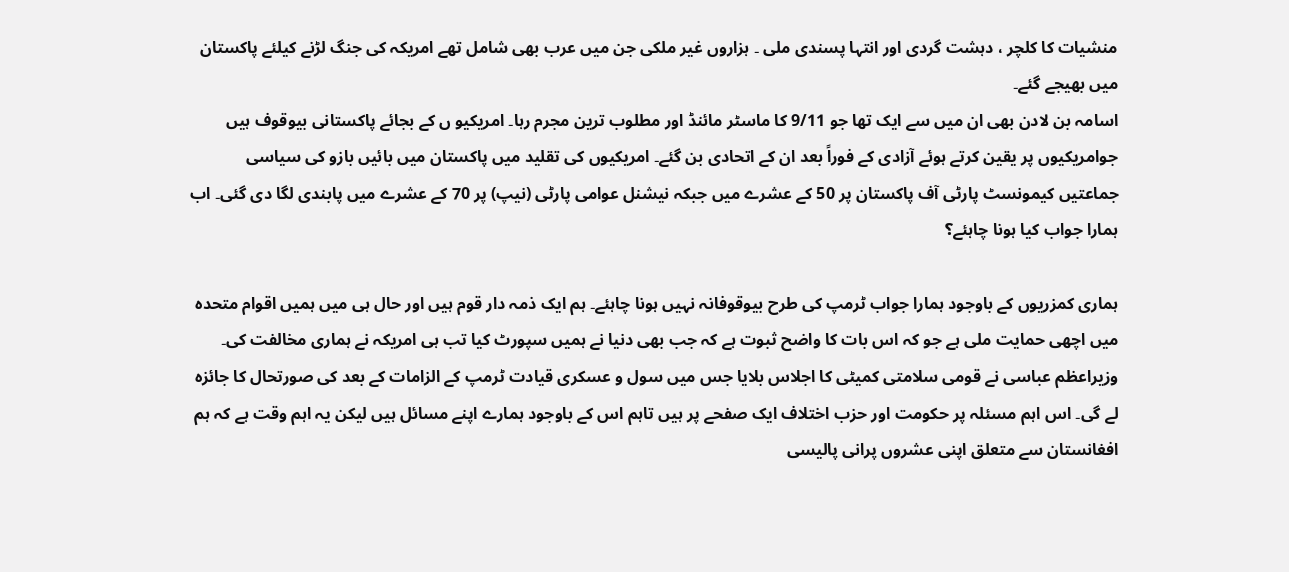منشیات کا کلچر ، دہشت گردی اور انتہا پسندی ملی ۔ ہزاروں غیر ملکی جن میں عرب بھی شامل تھے امریکہ کی جنگ لڑنے کیلئے پاکستان میں بھیجے گئے۔
اسامہ بن لادن بھی ان میں سے ایک تھا جو 9/11 کا ماسٹر مائنڈ اور مطلوب ترین مجرم رہا۔ امریکیو ں کے بجائے پاکستانی بیوقوف ہیں جوامریکیوں پر یقین کرتے ہوئے آزادی کے فوراً بعد ان کے اتحادی بن گئے۔ امریکیوں کی تقلید میں پاکستان میں بائیں بازو کی سیاسی جماعتیں کیمونسٹ پارٹی آف پاکستان پر 50 کے عشرے میں جبکہ نیشنل عوامی پارٹی (نیپ) پر 70 کے عشرے میں پابندی لگا دی گئی۔ اب ہمارا جواب کیا ہونا چاہئے؟

ہماری کمزریوں کے باوجود ہمارا جواب ٹرمپ کی طرح بیوقوفانہ نہیں ہونا چاہئے۔ ہم ایک ذمہ دار قوم ہیں اور حال ہی میں ہمیں اقوام متحدہ میں اچھی حمایت ملی ہے جو کہ اس بات کا واضح ثبوت ہے کہ جب بھی دنیا نے ہمیں سپورٹ کیا تب ہی امریکہ نے ہماری مخالفت کی۔ وزیراعظم عباسی نے قومی سلامتی کمیٹی کا اجلاس بلایا جس میں سول و عسکری قیادت ٹرمپ کے الزامات کے بعد کی صورتحال کا جائزہ لے گی۔ اس اہم مسئلہ پر حکومت اور حزب اختلاف ایک صفحے پر ہیں تاہم اس کے باوجود ہمارے اپنے مسائل ہیں لیکن یہ اہم وقت ہے کہ ہم افغانستان سے متعلق اپنی عشروں پرانی پالیسی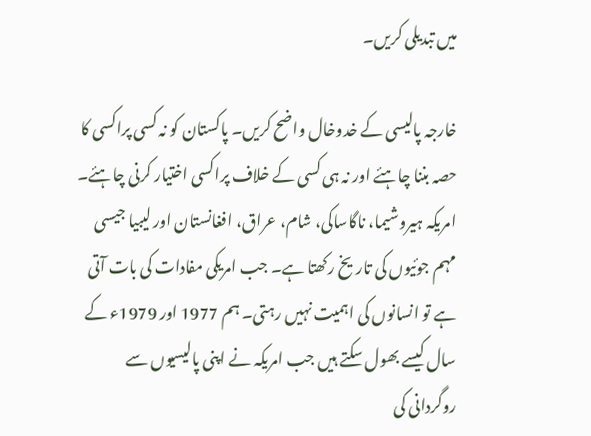میں تبدیلی کریں۔

خارجہ پالیسی کے خدوخال واضح کریں۔ پاکستان کو نہ کسی پراکسی کا حصہ بننا چاہئے اور نہ ہی کسی کے خلاف پراکسی اختیار کرنی چاہئے۔ امریکہ ہیروشیما، ناگاساکی، شام، عراق، افغانستان اور لیبیا جیسی مہم جوئیوں کی تاریخ رکھتا ہے۔ جب امریکی مفادات کی بات آتی ہے تو انسانوں کی اہمیت نہیں رہتی۔ ہم 1977 اور 1979ء کے سال کیسے بھول سکتے ہیں جب امریکہ نے اپنی پالیسیوں سے روگردانی کی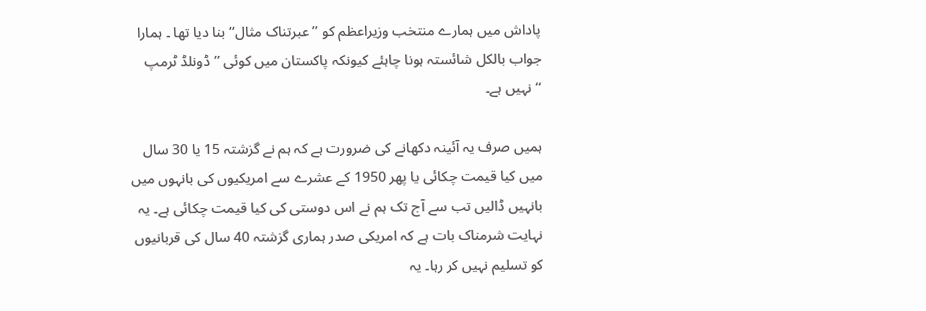پاداش میں ہمارے منتخب وزیراعظم کو ’’عبرتناک مثال‘‘ بنا دیا تھا ۔ ہمارا جواب بالکل شائستہ ہونا چاہئے کیونکہ پاکستان میں کوئی ’’ڈونلڈ ٹرمپ ‘‘نہیں ہے۔

ہمیں صرف یہ آئینہ دکھانے کی ضرورت ہے کہ ہم نے گزشتہ 15 یا 30 سال میں کیا قیمت چکائی یا پھر 1950 کے عشرے سے امریکیوں کی بانہوں میں بانہیں ڈالیں تب سے آج تک ہم نے اس دوستی کی کیا قیمت چکائی ہے۔ یہ نہایت شرمناک بات ہے کہ امریکی صدر ہماری گزشتہ 40 سال کی قربانیوں کو تسلیم نہیں کر رہا۔ یہ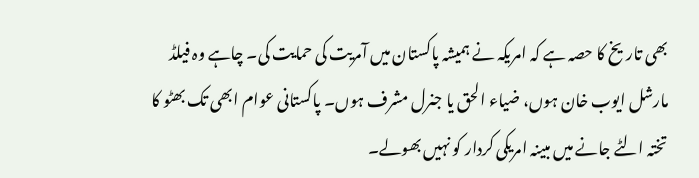بھی تاریخ کا حصہ ہے کہ امریکہ نے ہمیشہ پاکستان میں آمریت کی حمایت کی۔ چاہے وہ فیلڈ مارشل ایوب خان ہوں، ضیاء الحق یا جنرل مشرف ہوں۔ پاکستانی عوام ابھی تک بھٹو کا تختہ الٹے جانے میں مبینہ امریکی کردار کو نہیں بھولے۔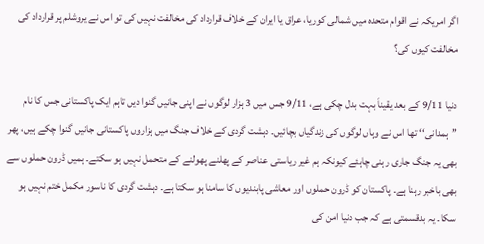اگر امریکہ نے اقوام متحدہ میں شمالی کوریا، عراق یا ایران کے خلاف قرارداد کی مخالفت نہیں کی تو اس نے یروشلم پر قرارداد کی مخالفت کیوں کی؟

دنیا 9/11 کے بعد یقیناَ بہت بدل چکی ہے، 9/11 جس میں 3 ہزار لوگوں نے اپنی جانیں گنوا دیں تاہم ایک پاکستانی جس کا نام ’’ہمدانی‘‘ تھا اس نے وہاں لوگوں کی زندگیاں بچائیں۔ دہشت گردی کے خلاف جنگ میں ہزاروں پاکستانی جانیں گنوا چکے ہیں، پھر بھی یہ جنگ جاری رہنی چاہئے کیونکہ ہم غیر ریاستی عناصر کے پھلنے پھولنے کے متحمل نہیں ہو سکتے۔ ہمیں ڈرون حملوں سے بھی باخبر رہنا ہے۔ پاکستان کو ڈرون حملوں اور معاشی پابندیوں کا سامنا ہو سکتا ہے۔ دہشت گردی کا ناسور مکمل ختم نہیں ہو سکا۔ یہ بدقسمتی ہے کہ جب دنیا امن کی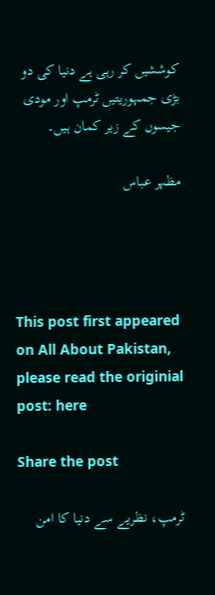کوششیں کر رہی ہے دنیا کی دو بڑی جمہوریتیں ٹرمپ اور مودی جیسوں کے زیر کمان ہیں۔

مظہر عباس




This post first appeared on All About Pakistan, please read the originial post: here

Share the post

ٹرمپ، نظریے سے دنیا کا امن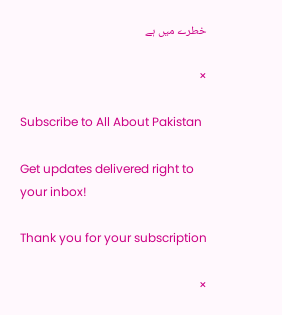خطرے میں ہے

×

Subscribe to All About Pakistan

Get updates delivered right to your inbox!

Thank you for your subscription

×